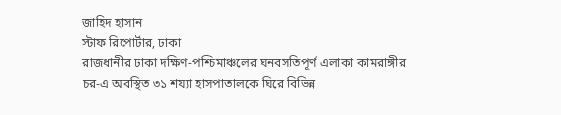জাহিদ হাসান
স্টাফ রিপোর্টার, ঢাকা
রাজধানীর ঢাকা দক্ষিণ-পশ্চিমাঞ্চলের ঘনবসতিপূর্ণ এলাকা কামরাঙ্গীর চর-এ অবস্থিত ৩১ শয্যা হাসপাতালকে ঘিরে বিভিন্ন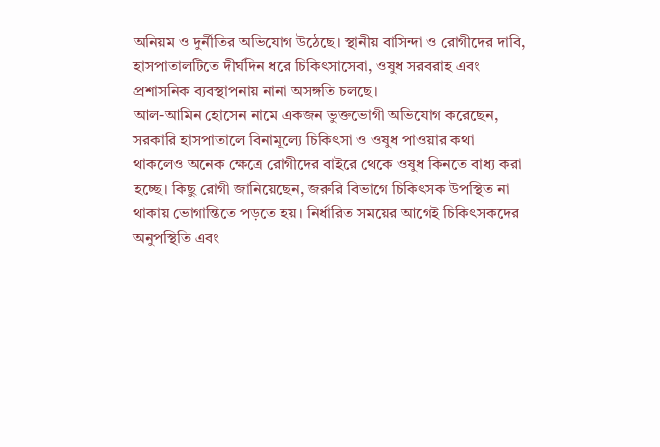অনিয়ম ও দুর্নীতির অভিযোগ উঠেছে। স্থানীয় বাসিন্দা ও রোগীদের দাবি, হাসপাতালটিতে দীর্ঘদিন ধরে চিকিৎসাসেবা, ওষুধ সরবরাহ এবং প্রশাসনিক ব্যবস্থাপনায় নানা অসঙ্গতি চলছে।
আল-আমিন হোসেন নামে একজন ভুক্তভোগী অভিযোগ করেছেন, সরকারি হাসপাতালে বিনামূল্যে চিকিৎসা ও ওষুধ পাওয়ার কথা থাকলেও অনেক ক্ষেত্রে রোগীদের বাইরে থেকে ওষুধ কিনতে বাধ্য করা হচ্ছে। কিছু রোগী জানিয়েছেন, জরুরি বিভাগে চিকিৎসক উপস্থিত না থাকায় ভোগান্তিতে পড়তে হয়। নির্ধারিত সময়ের আগেই চিকিৎসকদের অনুপস্থিতি এবং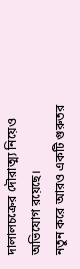দালালচক্রের দৌরাত্ম্য নিয়েও অভিযোগ রয়েছে।
নতুন করে আরও একটি গুরুতর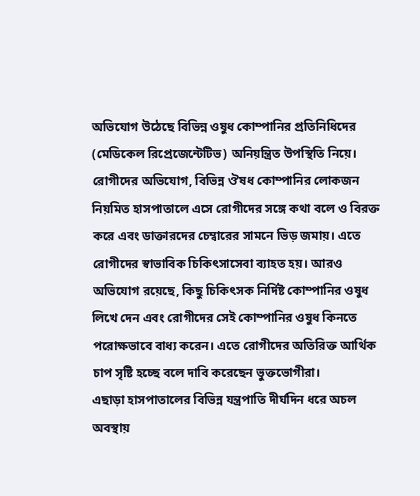অভিযোগ উঠেছে বিভিন্ন ওষুধ কোম্পানির প্রতিনিধিদের (মেডিকেল রিপ্রেজেন্টেটিভ) অনিয়ন্ত্রিত উপস্থিতি নিয়ে। রোগীদের অভিযোগ, বিভিন্ন ঔষধ কোম্পানির লোকজন নিয়মিত হাসপাতালে এসে রোগীদের সঙ্গে কথা বলে ও বিরক্ত করে এবং ডাক্তারদের চেম্বারের সামনে ভিড় জমায়। এতে রোগীদের স্বাভাবিক চিকিৎসাসেবা ব্যাহত হয়। আরও অভিযোগ রয়েছে, কিছু চিকিৎসক নির্দিষ্ট কোম্পানির ওষুধ লিখে দেন এবং রোগীদের সেই কোম্পানির ওষুধ কিনতে পরোক্ষভাবে বাধ্য করেন। এতে রোগীদের অতিরিক্ত আর্থিক চাপ সৃষ্টি হচ্ছে বলে দাবি করেছেন ভুক্তভোগীরা।
এছাড়া হাসপাতালের বিভিন্ন যন্ত্রপাতি দীর্ঘদিন ধরে অচল অবস্থায়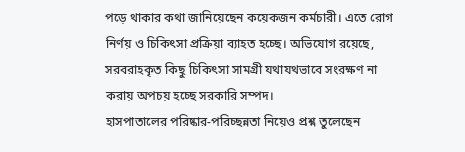পড়ে থাকার কথা জানিয়েছেন কয়েকজন কর্মচারী। এতে রোগ নির্ণয় ও চিকিৎসা প্রক্রিয়া ব্যাহত হচ্ছে। অভিযোগ রয়েছে, সরবরাহকৃত কিছু চিকিৎসা সামগ্রী যথাযথভাবে সংরক্ষণ না করায় অপচয় হচ্ছে সরকারি সম্পদ।
হাসপাতালের পরিষ্কার-পরিচ্ছন্নতা নিয়েও প্রশ্ন তুলেছেন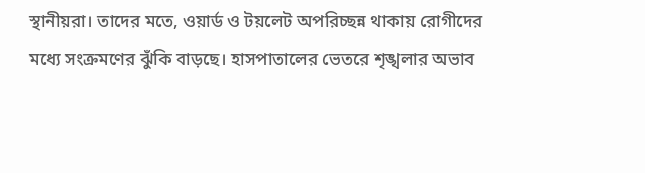স্থানীয়রা। তাদের মতে, ওয়ার্ড ও টয়লেট অপরিচ্ছন্ন থাকায় রোগীদের মধ্যে সংক্রমণের ঝুঁকি বাড়ছে। হাসপাতালের ভেতরে শৃঙ্খলার অভাব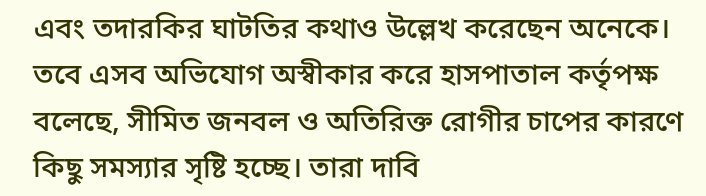এবং তদারকির ঘাটতির কথাও উল্লেখ করেছেন অনেকে।
তবে এসব অভিযোগ অস্বীকার করে হাসপাতাল কর্তৃপক্ষ বলেছে, সীমিত জনবল ও অতিরিক্ত রোগীর চাপের কারণে কিছু সমস্যার সৃষ্টি হচ্ছে। তারা দাবি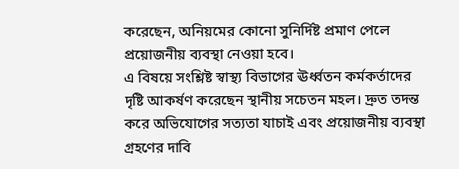করেছেন, অনিয়মের কোনো সুনির্দিষ্ট প্রমাণ পেলে প্রয়োজনীয় ব্যবস্থা নেওয়া হবে।
এ বিষয়ে সংশ্লিষ্ট স্বাস্থ্য বিভাগের ঊর্ধ্বতন কর্মকর্তাদের দৃষ্টি আকর্ষণ করেছেন স্থানীয় সচেতন মহল। দ্রুত তদন্ত করে অভিযোগের সত্যতা যাচাই এবং প্রয়োজনীয় ব্যবস্থা গ্রহণের দাবি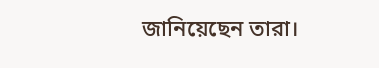জানিয়েছেন তারা।